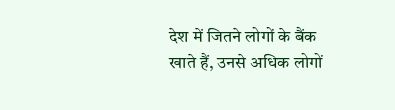देश में जितने लोगों के बैंक खाते हैं, उनसे अधिक लोगों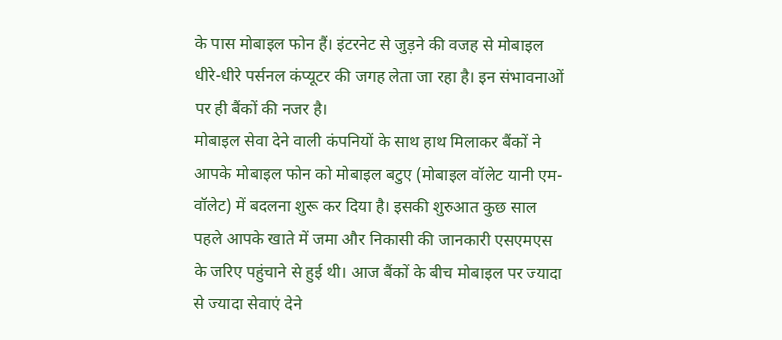के पास मोबाइल फोन हैं। इंटरनेट से जुड़ने की वजह से मोबाइल धीरे-धीरे पर्सनल कंप्यूटर की जगह लेता जा रहा है। इन संभावनाओं पर ही बैंकों की नजर है।
मोबाइल सेवा देने वाली कंपनियों के साथ हाथ मिलाकर बैंकों ने आपके मोबाइल फोन को मोबाइल बटुए (मोबाइल वॉलेट यानी एम-वॉलेट) में बदलना शुरू कर दिया है। इसकी शुरुआत कुछ साल पहले आपके खाते में जमा और निकासी की जानकारी एसएमएस के जरिए पहुंचाने से हुई थी। आज बैंकों के बीच मोबाइल पर ज्यादा से ज्यादा सेवाएं देने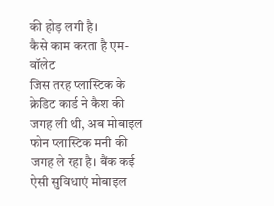की होड़ लगी है।
कैसे काम करता है एम-वॉलेट
जिस तरह प्लास्टिक के क्रेडिट कार्ड ने कैश की जगह ली थी, अब मोबाइल फोन प्लास्टिक मनी की जगह ले रहा है। बैंक कई ऐसी सुविधाएं मोबाइल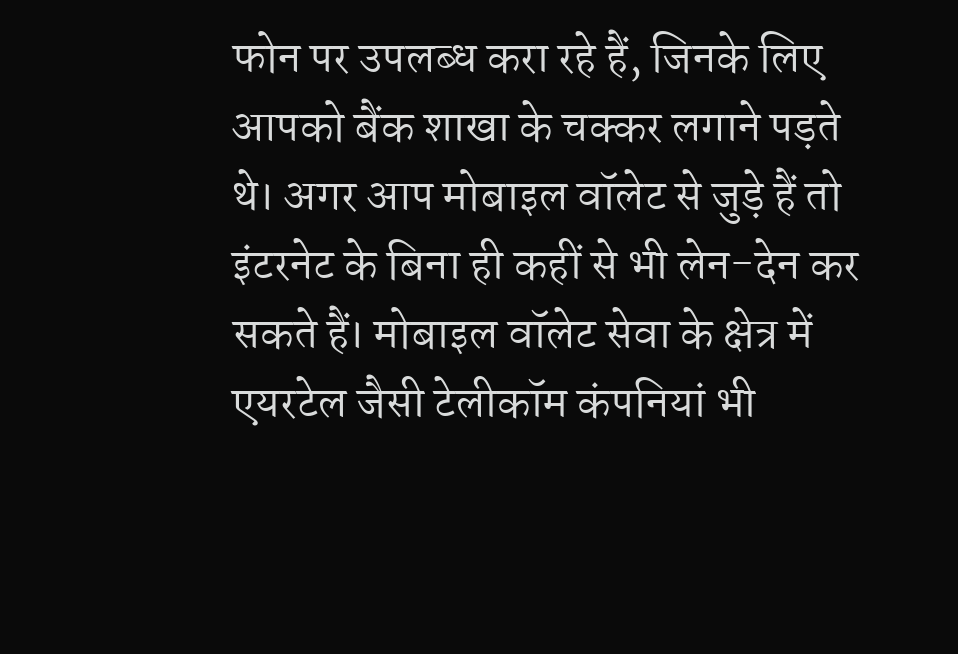फोन पर उपलब्ध करा रहे हैं, जिनके लिए आपको बैंक शाखा के चक्कर लगाने पड़ते थे। अगर आप मोबाइल वॉलेट से जुड़े हैं तो इंटरनेट के बिना ही कहीं से भी लेन-देन कर सकते हैं। मोबाइल वॉलेट सेवा के क्षेत्र में एयरटेल जैसी टेलीकॉम कंपनियां भी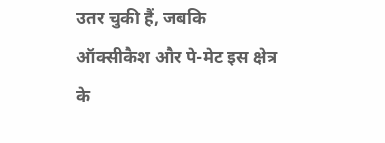उतर चुकी हैं, जबकि ऑक्सीकैश और पे-मेट इस क्षेत्र के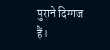पुराने दिग्गज हैं।